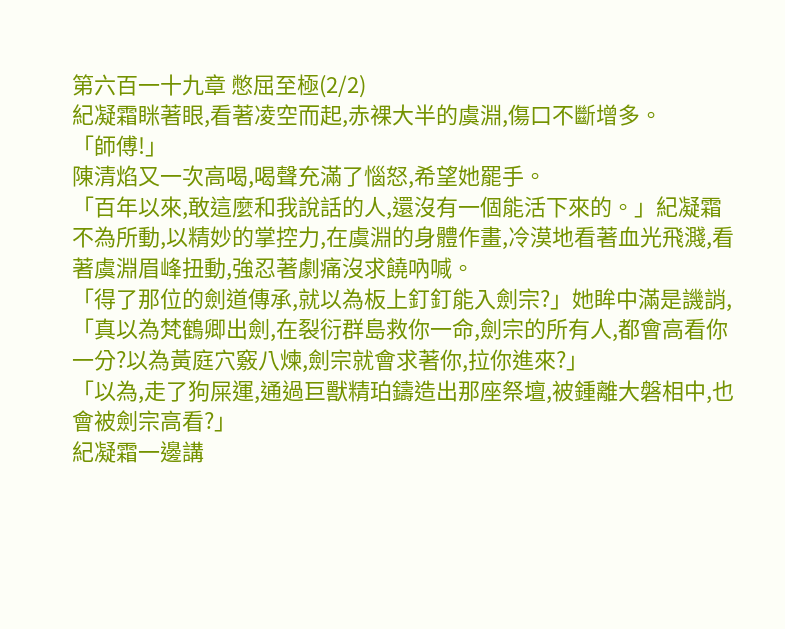第六百一十九章 憋屈至極(2/2)
紀凝霜眯著眼,看著凌空而起,赤裸大半的虞淵,傷口不斷增多。
「師傅!」
陳清焰又一次高喝,喝聲充滿了惱怒,希望她罷手。
「百年以來,敢這麼和我說話的人,還沒有一個能活下來的。」紀凝霜不為所動,以精妙的掌控力,在虞淵的身體作畫,冷漠地看著血光飛濺,看著虞淵眉峰扭動,強忍著劇痛沒求饒吶喊。
「得了那位的劍道傳承,就以為板上釘釘能入劍宗?」她眸中滿是譏誚,「真以為梵鶴卿出劍,在裂衍群島救你一命,劍宗的所有人,都會高看你一分?以為黃庭穴竅八煉,劍宗就會求著你,拉你進來?」
「以為,走了狗屎運,通過巨獸精珀鑄造出那座祭壇,被鍾離大磐相中,也會被劍宗高看?」
紀凝霜一邊講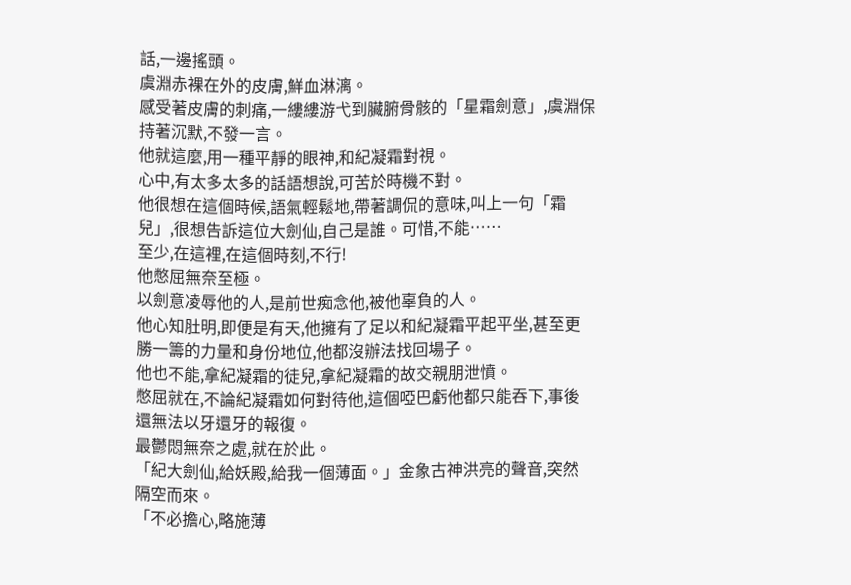話,一邊搖頭。
虞淵赤裸在外的皮膚,鮮血淋漓。
感受著皮膚的刺痛,一縷縷游弋到臟腑骨骸的「星霜劍意」,虞淵保持著沉默,不發一言。
他就這麼,用一種平靜的眼神,和紀凝霜對視。
心中,有太多太多的話語想說,可苦於時機不對。
他很想在這個時候,語氣輕鬆地,帶著調侃的意味,叫上一句「霜兒」,很想告訴這位大劍仙,自己是誰。可惜,不能……
至少,在這裡,在這個時刻,不行!
他憋屈無奈至極。
以劍意凌辱他的人,是前世痴念他,被他辜負的人。
他心知肚明,即便是有天,他擁有了足以和紀凝霜平起平坐,甚至更勝一籌的力量和身份地位,他都沒辦法找回場子。
他也不能,拿紀凝霜的徒兒,拿紀凝霜的故交親朋泄憤。
憋屈就在,不論紀凝霜如何對待他,這個啞巴虧他都只能吞下,事後還無法以牙還牙的報復。
最鬱悶無奈之處,就在於此。
「紀大劍仙,給妖殿,給我一個薄面。」金象古神洪亮的聲音,突然隔空而來。
「不必擔心,略施薄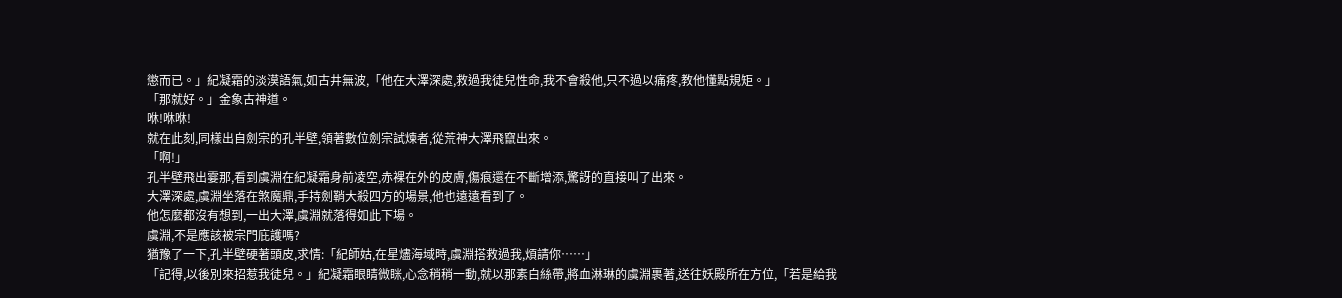懲而已。」紀凝霜的淡漠語氣,如古井無波,「他在大澤深處,救過我徒兒性命,我不會殺他,只不過以痛疼,教他懂點規矩。」
「那就好。」金象古神道。
咻!咻咻!
就在此刻,同樣出自劍宗的孔半壁,領著數位劍宗試煉者,從荒神大澤飛竄出來。
「啊!」
孔半壁飛出霎那,看到虞淵在紀凝霜身前凌空,赤裸在外的皮膚,傷痕還在不斷增添,驚訝的直接叫了出來。
大澤深處,虞淵坐落在煞魔鼎,手持劍鞘大殺四方的場景,他也遠遠看到了。
他怎麼都沒有想到,一出大澤,虞淵就落得如此下場。
虞淵,不是應該被宗門庇護嗎?
猶豫了一下,孔半壁硬著頭皮,求情:「紀師姑,在星燼海域時,虞淵搭救過我,煩請你……」
「記得,以後別來招惹我徒兒。」紀凝霜眼睛微眯,心念稍稍一動,就以那素白絲帶,將血淋琳的虞淵裹著,送往妖殿所在方位,「若是給我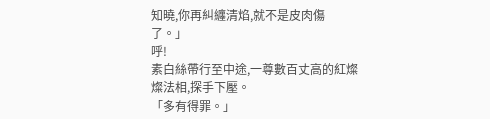知曉,你再糾纏清焰,就不是皮肉傷了。」
呼!
素白絲帶行至中途,一尊數百丈高的紅燦燦法相,探手下壓。
「多有得罪。」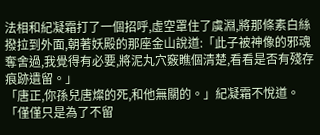法相和紀凝霜打了一個招呼,虛空罩住了虞淵,將那條素白絲撥拉到外面,朝著妖殿的那座金山說道:「此子被神像的邪魂奪舍過,我覺得有必要,將泥丸穴竅瞧個清楚,看看是否有殘存痕跡遺留。」
「唐正,你孫兒唐燦的死,和他無關的。」紀凝霜不悅道。
「僅僅只是為了不留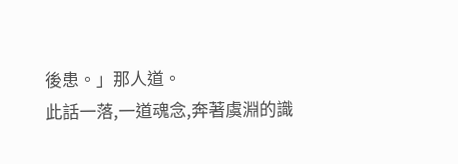後患。」那人道。
此話一落,一道魂念,奔著虞淵的識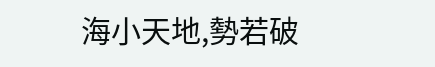海小天地,勢若破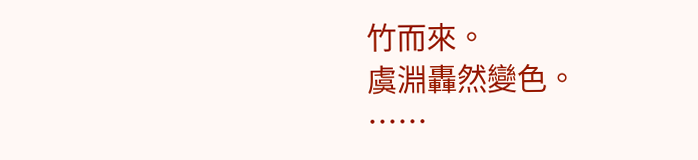竹而來。
虞淵轟然變色。
……